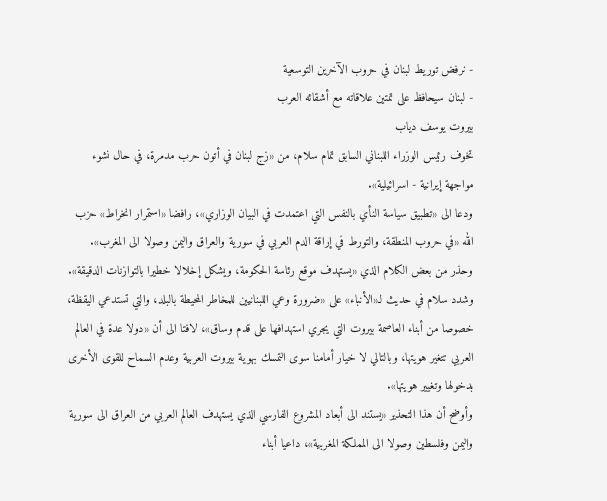- نرفض توريط لبنان في حروب الآخرين التوسعية
- لبنان سيحافظ على تمتين علاقاته مع أشقائه العرب
بيروت يوسف دياب
تخوف رئيس الوزراء اللبناني السابق تمام سلام، من «زج لبنان في أتون حرب مدمرة، في حال نشوء مواجهة إيرانية - اسرائيلية».
ودعا الى «تطبيق سياسة النأي بالنفس التي اعتمدت في البيان الوزاري»، رافضا «استمرار انخراط» حزب الله «في حروب المنطقة، والتورط في إراقة الدم العربي في سورية والعراق واليمن وصولا الى المغرب».
وحذر من بعض الكلام الذي «يستهدف موقع رئاسة الحكومة، ويشكل إخلالا خطيرا بالتوازنات الدقيقة».
وشدد سلام في حديث لـ«الأنباء» على «ضرورة وعي اللبنانيين للمخاطر المحيطة بالبلد، والتي تستدعي اليقظة، خصوصا من أبناء العاصمة بيروت التي يجري استهدافها على قدم وساق»، لافتا الى أن «دولا عدة في العالم العربي تتغير هويتها، وبالتالي لا خيار أمامنا سوى التمسك بهوية بيروت العربية وعدم السماح للقوى الأخرى بدخولها وتغيير هويتها».
وأوضح أن هذا التحذير «يستند الى أبعاد المشروع الفارسي الذي يستهدف العالم العربي من العراق الى سورية واليمن وفلسطين وصولا الى المملكة المغربية»، داعيا أبناء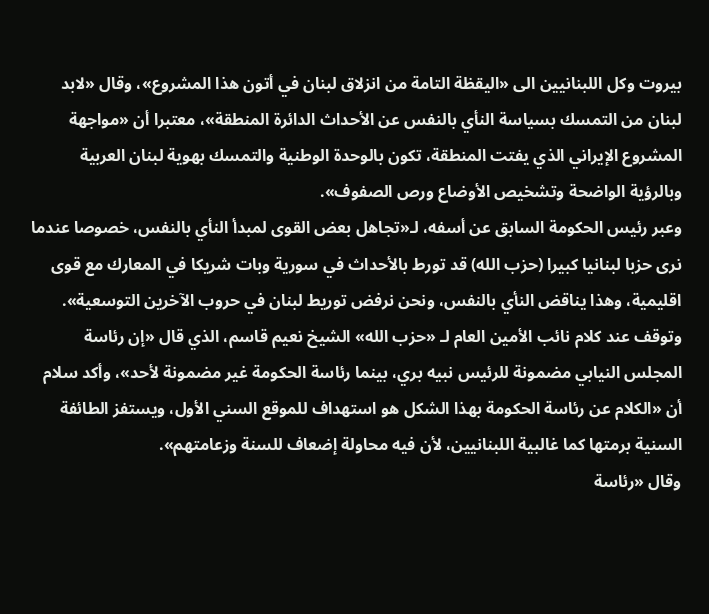بيروت وكل اللبنانيين الى «اليقظة التامة من انزلاق لبنان في أتون هذا المشروع»، وقال «لابد لبنان من التمسك بسياسة النأي بالنفس عن الأحداث الدائرة المنطقة»، معتبرا أن «مواجهة المشروع الإيراني الذي يفتت المنطقة، تكون بالوحدة الوطنية والتمسك بهوية لبنان العربية وبالرؤية الواضحة وتشخيص الأوضاع ورص الصفوف».
وعبر رئيس الحكومة السابق عن أسفه، لـ«تجاهل بعض القوى لمبدأ النأي بالنفس، خصوصا عندما نرى حزبا لبنانيا كبيرا (حزب الله) قد تورط بالأحداث في سورية وبات شريكا في المعارك مع قوى اقليمية، وهذا يناقض النأي بالنفس، ونحن نرفض توريط لبنان في حروب الآخرين التوسعية».
وتوقف عند كلام نائب الأمين العام لـ «حزب الله» الشيخ نعيم قاسم، الذي قال «إن رئاسة المجلس النيابي مضمونة للرئيس نبيه بري، بينما رئاسة الحكومة غير مضمونة لأحد»، وأكد سلام أن «الكلام عن رئاسة الحكومة بهذا الشكل هو استهداف للموقع السني الأول، ويستفز الطائفة السنية برمتها كما غالبية اللبنانيين، لأن فيه محاولة إضعاف للسنة وزعامتهم».
وقال «رئاسة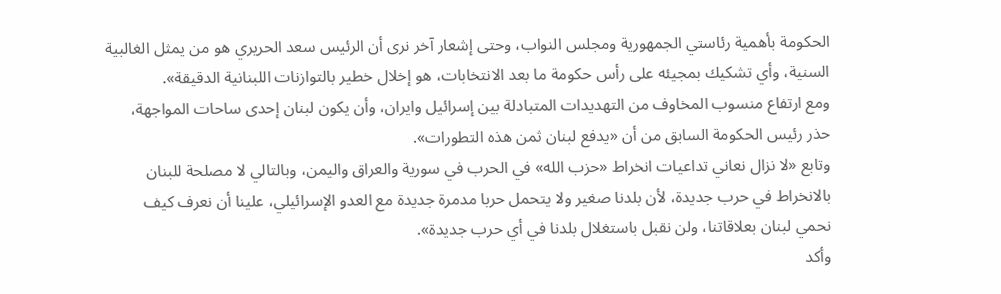الحكومة بأهمية رئاستي الجمهورية ومجلس النواب، وحتى إشعار آخر نرى أن الرئيس سعد الحريري هو من يمثل الغالبية السنية، وأي تشكيك بمجيئه على رأس حكومة ما بعد الانتخابات، هو إخلال خطير بالتوازنات اللبنانية الدقيقة».
ومع ارتفاع منسوب المخاوف من التهديدات المتبادلة بين إسرائيل وايران، وأن يكون لبنان إحدى ساحات المواجهة، حذر رئيس الحكومة السابق من أن «يدفع لبنان ثمن هذه التطورات».
وتابع «لا نزال نعاني تداعيات انخراط «حزب الله» في الحرب في سورية والعراق واليمن، وبالتالي لا مصلحة للبنان بالانخراط في حرب جديدة، لأن بلدنا صغير ولا يتحمل حربا مدمرة جديدة مع العدو الإسرائيلي، علينا أن نعرف كيف نحمي لبنان بعلاقاتنا، ولن نقبل باستغلال بلدنا في أي حرب جديدة».
وأكد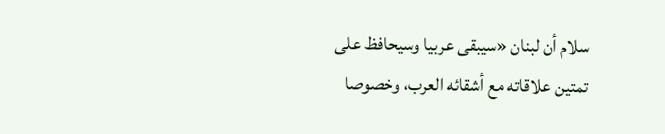سلام أن لبنان «سيبقى عربيا وسيحافظ على تمتين علاقاته مع أشقائه العرب، وخصوصا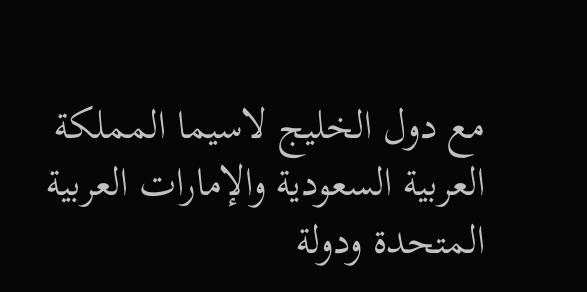مع دول الخليج لاسيما المملكة العربية السعودية والإمارات العربية المتحدة ودولة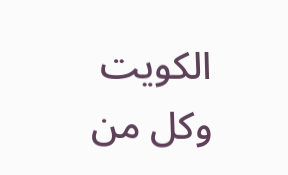الكويت وكل من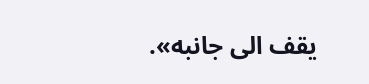يقف الى جانبه».